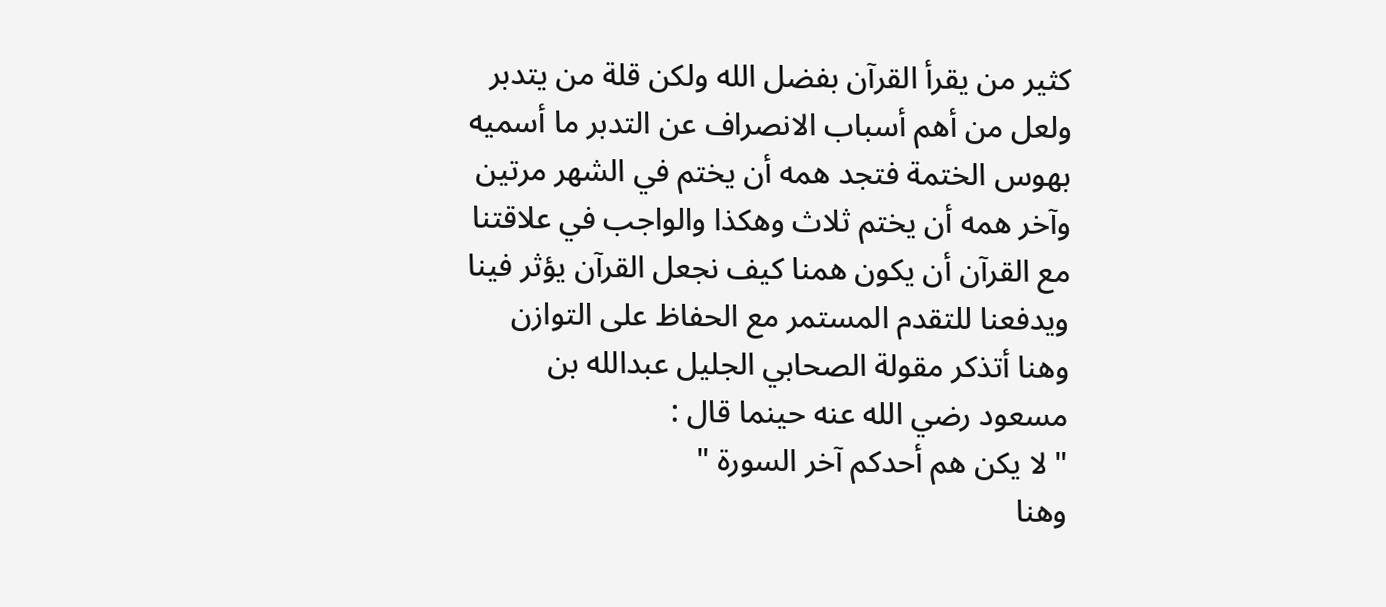كثير من يقرأ القرآن بفضل الله ولكن قلة من يتدبر ولعل من أهم أسباب الانصراف عن التدبر ما أسميه بهوس الختمة فتجد همه أن يختم في الشهر مرتين وآخر همه أن يختم ثلاث وهكذا والواجب في علاقتنا مع القرآن أن يكون همنا كيف نجعل القرآن يؤثر فينا ويدفعنا للتقدم المستمر مع الحفاظ على التوازن
وهنا أتذكر مقولة الصحابي الجليل عبدالله بن مسعود رضي الله عنه حينما قال :
" لا يكن هم أحدكم آخر السورة "
وهنا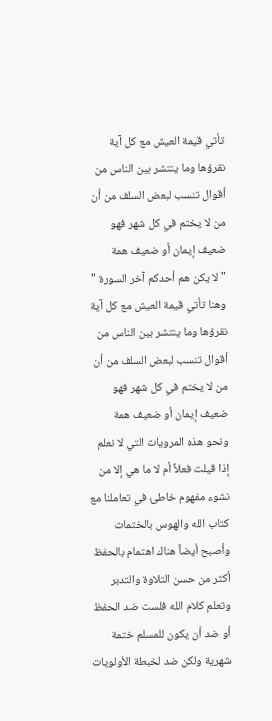تأتي قيمة العيش مع كل آية نقرؤها وما ينتشر بين الناس من أقوال تنسب لبعض السلف من أن من لا يختم في كل شهر فهو ضعيف إيمان أو ضعيف همة
" لا يكن هم أحدكم آخر السورة "
وهنا تأتي قيمة العيش مع كل آية نقرؤها وما ينتشر بين الناس من أقوال تنسب لبعض السلف من أن من لا يختم في كل شهر فهو ضعيف إيمان أو ضعيف همة
ونحو هذه المرويات التي لا نعلم إذا قيلت فعلاً أم لا ما هي إلا من نشوء مفهوم خاطئ في تعاملنا مع كتاب الله والهوس بالختمات وأصبح أيضاً هناك اهتمام بالحفظ أكثر من حسن التلاوة والتدبر وتعلم كلام الله فلست ضد الحفظ أو ضد أن يكون للمسلم ختمة شهرية ولكن ضد لخبطة الأولويات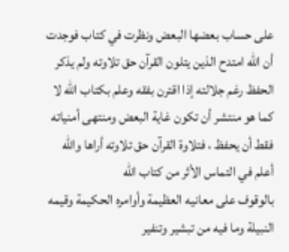على حساب بعضها البعض ونظرت في كتاب فوجدت أن الله امتدح الذين يتلون القرآن حق تلاوته ولم يذكر الحفظ رغم جلالته إذا اقترن بفقه وعلم بكتاب الله لا كما هو منتشر أن تكون غاية البعض ومنتهى أمنياته فقط أن يحفظ ، فتلاوة القرآن حق تلاوته أراها والله أعلم في التماس الأثر من كتاب الله
بالوقوف على معانيه العظيمة وأوامره الحكيمة وقيمه النبيلة وما فيه من تبشير وتنفير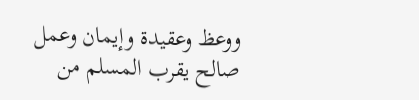ووعظ وعقيدة وإيمان وعمل صالح يقرب المسلم من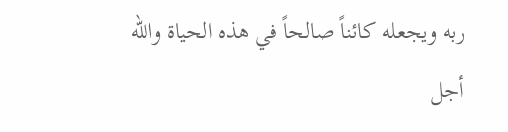ربه ويجعله كائناً صالحاً في هذه الحياة والله أجل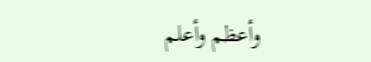وأعظم وأعلم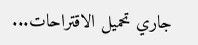جاري تحميل الاقتراحات...